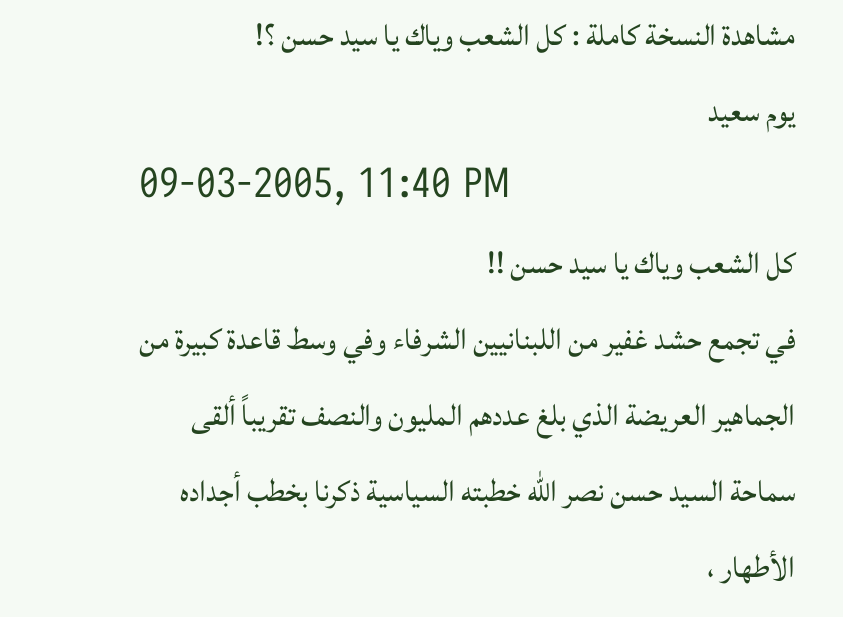مشاهدة النسخة كاملة : كل الشعب وياك يا سيد حسن ؟!
يوم سعيد
09-03-2005, 11:40 PM
كل الشعب وياك يا سيد حسن !!
في تجمع حشد غفير من اللبنانيين الشرفاء وفي وسط قاعدة كبيرة من الجماهير العريضة الذي بلغ عددهم المليون والنصف تقريباً ألقى سماحة السيد حسن نصر الله خطبته السياسية ذكرنا بخطب أجداده الأطهار ،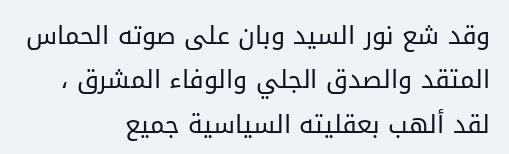وقد شع نور السيد وبان على صوته الحماس المتقد والصدق الجلي والوفاء المشرق ، لقد ألهب بعقليته السياسية جميع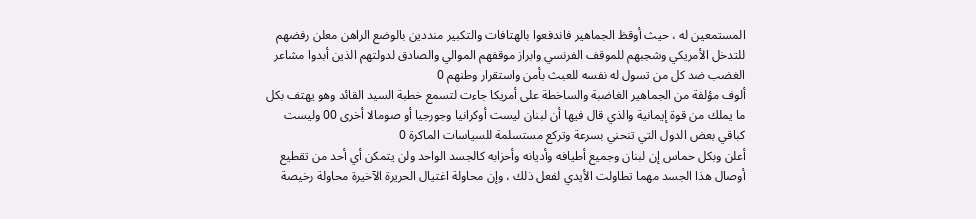المستمعين له ، حيث أوقظ الجماهير فاندفعوا بالهتافات والتكبير منددين بالوضع الراهن معلن رفضهم للتدخل الأمريكي وشجبهم للموقف الفرنسي وابراز موقفهم الموالي والصادق لدولتهم الذين أبدوا مشاعر الغضب ضد كل من تسول له نفسه للعبث بأمن واستقرار وطنهم 0
ألوف مؤلفة من الجماهير الغاضبة والساخطة على أمريكا جاءت لتسمع خطبة السيد القائد وهو يهتف بكل ما يملك من قوة إيمانية والذي قال فيها أن لبنان ليست أوكرانيا وجورجيا أو صومالا أخرى 00 وليست كباقي بعض الدول التي تنحني بسرعة وتركع مستسلمة للسياسات الماكرة 0
أعلن وبكل حماس إن لبنان وجميع أطيافه وأديانه وأحزابه كالجسد الواحد ولن يتمكن أي أحد من تقطيع أوصال هذا الجسد مهما تطاولت الأيدي لفعل ذلك ، وإن محاولة اغتيال الحريرة الآخيرة محاولة رخيصة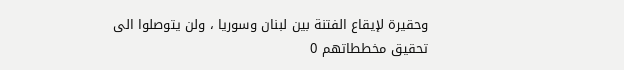وحقيرة لإيقاع الفتنة بين لبنان وسوريا ، ولن يتوصلوا الى تحقيق مخططاتهم 0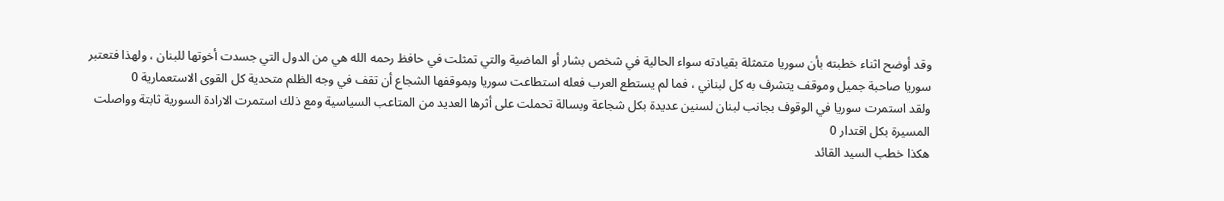وقد أوضح اثناء خطبته بأن سوريا متمثلة بقيادته سواء الحالية في شخص بشار أو الماضية والتي تمثلت في حافظ رحمه الله هي من الدول التي جسدت أخوتها للبنان ، ولهذا فتعتبر سوريا صاحبة جميل وموقف يتشرف به كل لبناني ، فما لم يستطع العرب فعله استطاعت سوريا وبموقفها الشجاع أن تقف في وجه الظلم متحدية كل القوى الاستعمارية 0
ولقد استمرت سوريا في الوقوف بجانب لبنان لسنين عديدة بكل شجاعة وبسالة تحملت على أثرها العديد من المتاعب السياسية ومع ذلك استمرت الارادة السورية ثابتة وواصلت المسيرة بكل اقتدار 0
هكذا خطب السيد القائد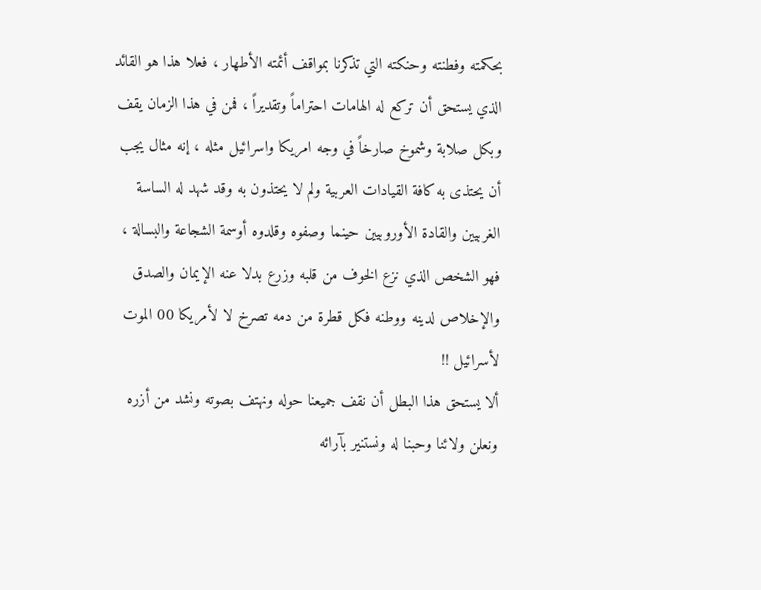بحكمته وفطنته وحنكته التي تذكرنا بمواقف أئمته الأطهار ، فعلا هذا هو القائد الذي يستحق أن تركع له الهامات احتراماً وتقديراً ، فمن في هذا الزمان يقف وبكل صلابة وشموخ صارخاً في وجه امريكا واسرائيل مثله ، إنه مثال يجب أن يحتذى به كافة القيادات العربية ولم لا يحتذون به وقد شهد له الساسة الغربيين والقادة الأوروبيين حينما وصفوه وقلدوه أوسمة الشجاعة والبسالة ، فهو الشخص الذي نزع الخوف من قلبه وزرع بدلا عنه الإيمان والصدق والإخلاص لدينه ووطنه فكل قطرة من دمه تصرخ لا لأمريكا 00 الموت لأسرائيل !!
ألا يستحق هذا البطل أن نقف جميعنا حوله ونهتف بصوته ونشد من أزره ونعلن ولائنا وحبنا له ونستنير بآرائه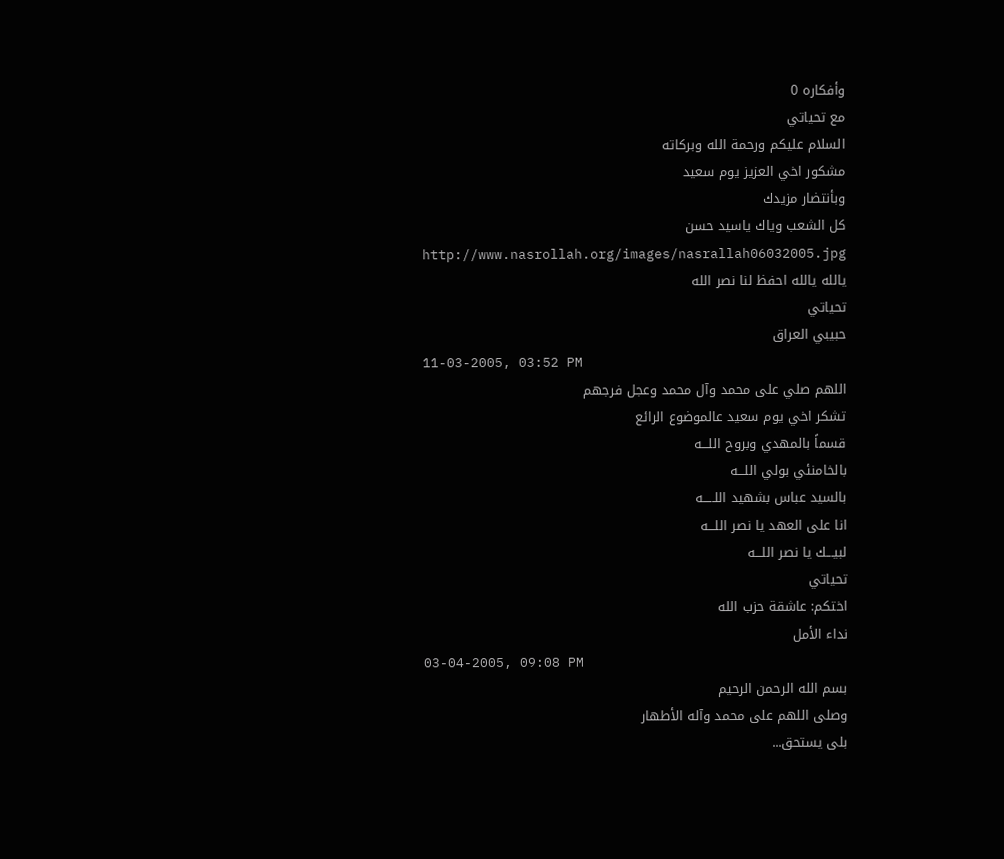وأفكاره 0
مع تحياتي
السلام عليكم ورحمة الله وبركاته
مشكور اخي العزيز يوم سعيد
وبأنتضار مزيدك
كل الشعب وياك ياسيد حسن
http://www.nasrollah.org/images/nasrallah06032005.jpg
يالله يالله احفظ لنا نصر الله
تحياتي
حبيبي العراق
11-03-2005, 03:52 PM
اللهم صلي على محمد وآل محمد وعجل فرجهم
تشكر اخي يوم سعيد عالموضوع الرائع
قسماً بالمهدي وبروح اللـــه
بالخامنئي بولي اللـــه
بالسيد عباس بشهيد اللـــــه
انا على العهد يا نصر اللـــه
لبيـــك يا نصر اللـــه
تحياتي
اختكم: عاشقة حزب الله
نداء الأمل
03-04-2005, 09:08 PM
بسم الله الرحمن الرحيم
وصلى اللهم على محمد وآله الأطهار
بلى يستحق...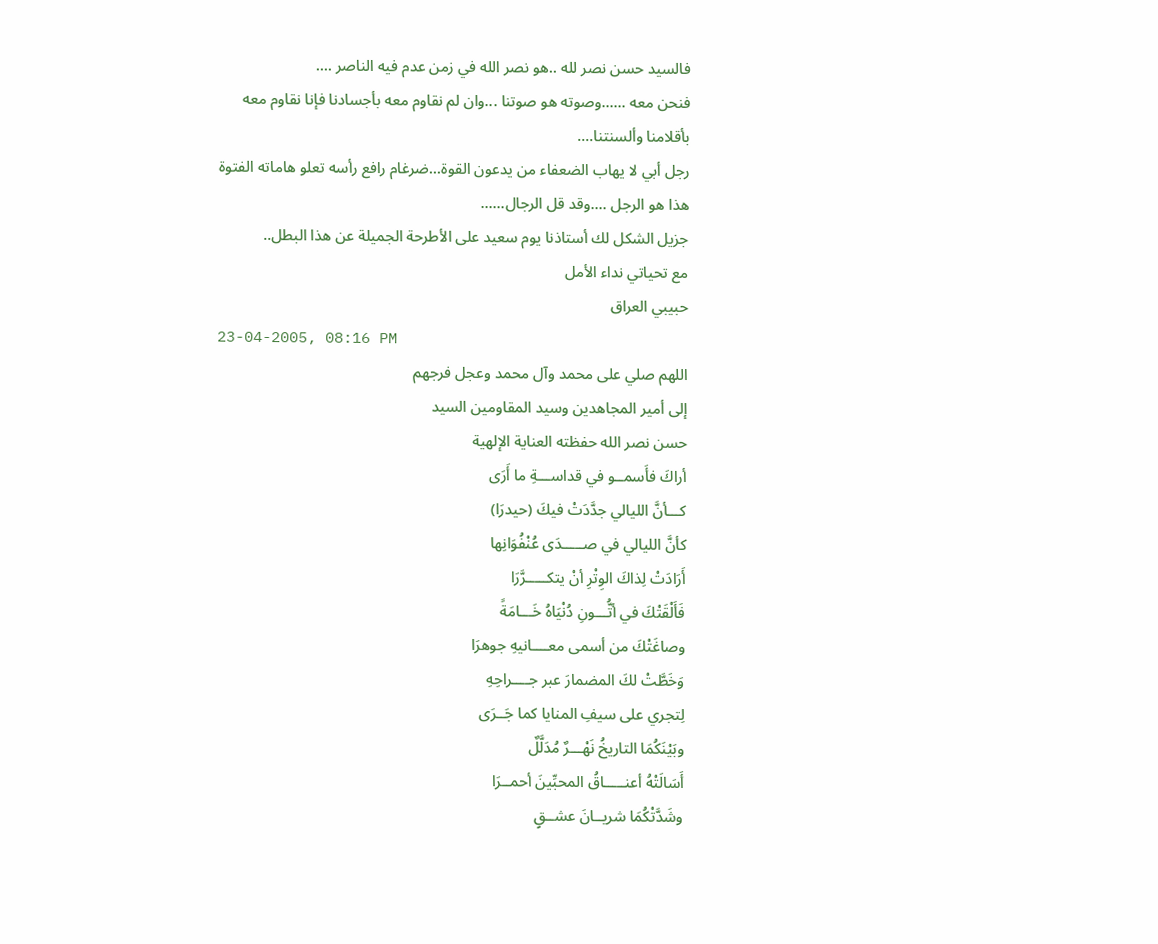فالسيد حسن نصر لله ..هو نصر الله في زمن عدم فيه الناصر ....
فنحن معه ......وصوته هو صوتنا ...وان لم نقاوم معه بأجسادنا فإنا نقاوم معه بأقلامنا وألسنتنا....
رجل أبي لا يهاب الضعفاء من يدعون القوة...ضرغام رافع رأسه تعلو هاماته الفتوة
هذا هو الرجل ....وقد قل الرجال......
جزيل الشكل لك أستاذنا يوم سعيد على الأطرحة الجميلة عن هذا البطل..
مع تحياتي نداء الأمل
حبيبي العراق
23-04-2005, 08:16 PM
اللهم صلي على محمد وآل محمد وعجل فرجهم
إلى أمير المجاهدين وسيد المقاومين السيد
حسن نصر الله حفظته العناية الإلهية
أراكَ فأَسمــو في قداســـةِ ما أَرَى
كـــأنَّ الليالي جدَّدَتْ فيكَ (حيدرَا)
كأنَّ الليالي في صـــــدَى عُنْفُوَانِها
أَرَادَتْ لِذاكَ الوِتْرِ أنْ يتكـــــرَّرَا
فَأَلْقَتْكَ في أتُّـــونِ دُنْيَاهُ خَـــامَةً
وصاغَتْكَ من أسمى معــــانيهِ جوهرَا
وَخَطَّتْ لكَ المضمارَ عبر جــــراحِهِ
لِتجري على سيفِ المنايا كما جَــرَى
وبَيْنَكُمَا التاريخُ نَهْـــرٌ مُدَلَّلٌ
أَسَالَتْهُ أعنـــــاقُ المحبِّينَ أحمــرَا
وشَدَّتْكُمَا شريــانَ عشــقٍ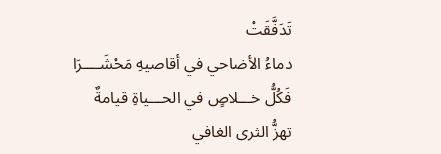تَدَفَّقَتْ
دماءُ الأضاحي في أقاصيهِ مَحْشَــــرَا
فَكُلُّ خـــلاصٍ في الحـــياةِ قيامةٌ
تهزُّ الثرى الغافي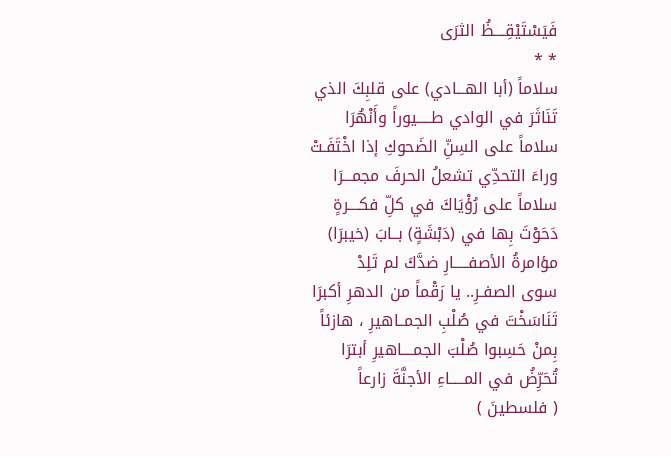فَيَسْتَيْقِــــظُ الثرَى
* *
سلاماً (أبا الهـــادي) على قلبِكَ الذي
تَنَاثَرَ في الوادي طـــــيوراً وأَنْهُرَا
سلاماً على السِنِّ الضَحوكِ إذا اخْتَفَـتْ
وراءَ التحدِّي تشعلُ الحرفَ مجمـــرَا
سلاماً على رُؤْيَاكَ في كلِّ فكــــرةٍ
دَحَوْتَ بِها في (دَبْشَةٍ) بــابَ (خيبرَا)
مؤامرةُ الأصفـــــارِ ضدَّكَ لم تَلِدْ
سوى الصفـرِ.. يا رَقْماً من الدهرِ أكبرَا
تَنَاسَخْتَ في صُلْبِ الجمــاهيرِ ، هازئاً
بِمنْ حَسِبوا صُلْبَ الجمــــاهيرِ أبترَا
تُحَرِّضُ في المـــــاءِ الأجنَّةَ زارعاً
( فلسطينَ )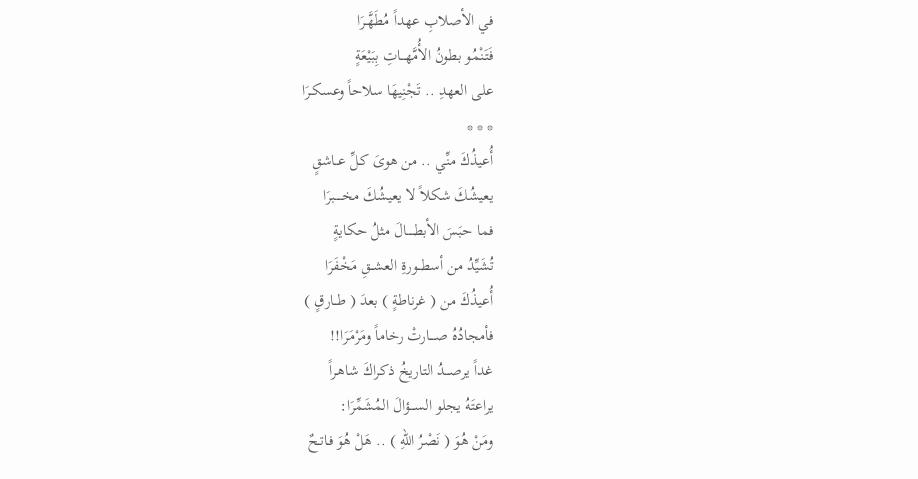في الأصلابِ عهداً مُطَهَّـرَا
فَتَنْمُو بطونُ الأُمَّهـــاتِ بِبَيْعَةٍ
على العهدِ .. تَجْنِيهَا سلاحاً وعسكـرَا
* * *
أُعيذُكَ منِّي .. من هوىَ كـلِّ عــاشقٍ
يعيشُكَ شكلاً لا يعيشُكَ مخـــــبرَا
فما حبَسَ الأبطـــــالَ مثلُ حكايةٍ
تُشَيِّدُ من أسطــورةِ العشــقِ مَخْفَرَا
أُعيذُكَ من ( غرناطةٍ ) بعدَ ( طــارقٍ )
فأمجادُهُ صــــارتْ رخاماً ومَرْمَرَا!!
غداً يرصـــدُ التاريخُ ذكراكَ شاهـراً
يراعتَهُ يجلو الســـؤالَ المُشَمِّرَا:
ومَنْ هُوَ ( نَصْرُ اللهِ ) .. هَلْ هُوَ فـاتـحٌ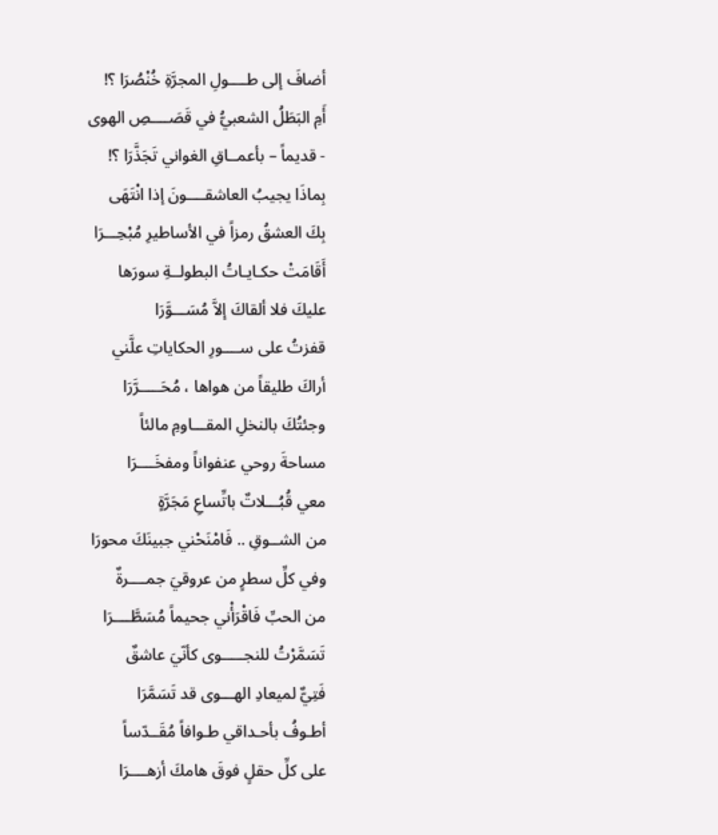أضافَ إلى طــــولِ المجرَّةِ خُنْصُرَا ؟!
أَمِ البَطَلُ الشعبيُّ في قَصَــــصِ الهوى
- قديماً – بأعمــاقِ الغواني تَجَذَّرَا ؟!
بِماذَا يجيبُ العاشقــــونَ إذا انْتَهَى
بِكَ العشقُ رمزاً في الأساطيرِ مُبْحِـــرَا
أَقَامَتْ حكـايـاتُ البطولــةِ سورَها
عليكَ فلا ألقاكَ إلاَّ مُسَـــوَّرَا
قفزتُ على ســــورِ الحكاياتِ علَّني
أراكَ طليقاً من هواها ، مُحَـــــرَّرَا
وجئتُكَ بالنخلِ المقـــاومِ مالئاً
مساحةَ روحي عنفواناً ومفخَــــرَا
معي قُبُـــلاتٌ باتِّساعِ مَجَرَّةٍ
من الشــوقِ .. فَامْنَحْني جبينَكَ محورَا
وفي كلِّ سطرٍ من عروقيَ جمــــرةٌ
من الحبِّ فَاقْرَأْني جحيماً مُسَطَّــــرَا
تَسَمَّرْتُ للنجـــــوى كأنّيَ عاشقٌ
فَتِيٌّ لميعادِ الهـــوى قد تَسَمَّرَا
أطـوفُ بأحـداقي طـوافاً مُقَــدّساً
على كلِّ حقلٍ فوقَ هامكَ أزهــــرَا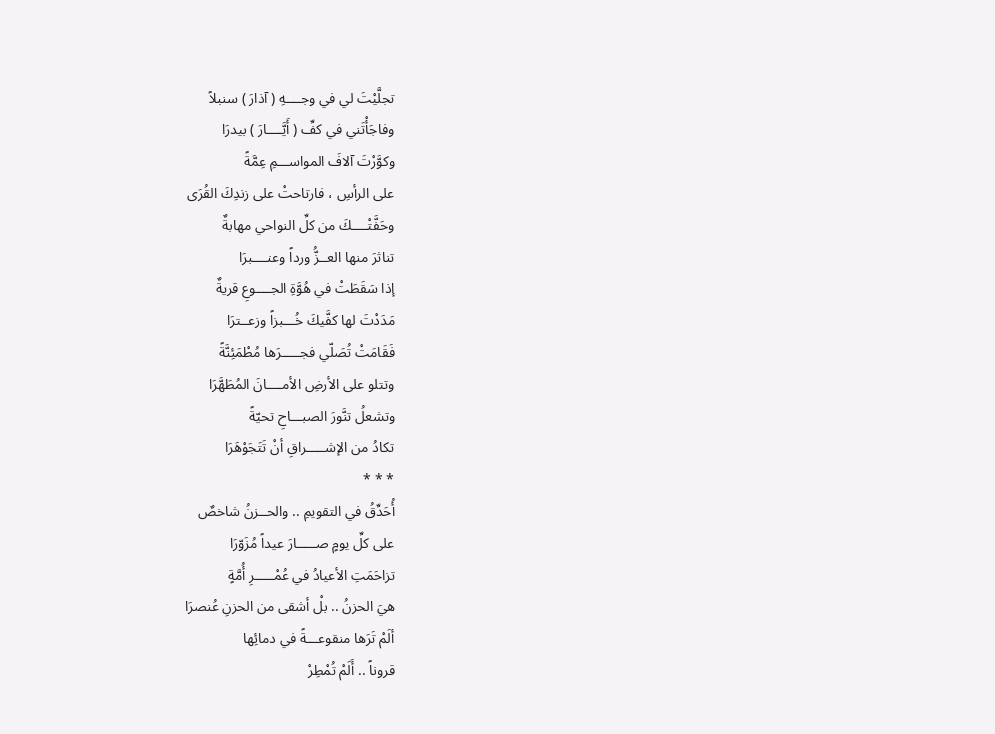تجلَّيْتَ لي في وجــــهِ ( آذارَ ) سنبلاً
وفاجَأْتَني في كفِّ ( أَيَّــــارَ ) بيدرَا
وكوَّرْتَ آلافَ المواســـمِ عِمَّةً
على الرأسِ ، فارتاحتْ على زندِكَ القُرَى
وحَفَّتْــــكَ من كلِّ النواحي مهابةٌ
تناثرَ منها العــزُّ ورداً وعنــــبرَا
إذا سَقَطَتْ في هُوَّةِ الجــــوعِ قريةٌ
مَدَدْتَ لها كفَّيكَ خُـــبزاً وزعــترَا
فَقَامَتْ تُصَلّي فجـــــرَها مُطْمَئِنَّةً
وتتلو على الأرضِ الأمــــانَ المُطَهَّرَا
وتشعلُ تنَّورَ الصبـــاحِ تحيّةً
تكادُ من الإشـــــراقِ أنْ تَتَجَوْهَرَا
* * *
أُحَدِّقُ في التقويمِ .. والحــزنُ شاخصٌ
على كلِّ يومٍ صـــــارَ عيداً مُزَوّرَا
تزاحَمَتِ الأعيادُ في عُمْـــــرِ أُمَّةٍ
هيَ الحزنُ .. بلْ أشقى من الحزنِ عُنصرَا
ألَمْ تَرَها منقوعـــةً في دمائِها
قروناً .. أَلَمْ تُمْطِرْ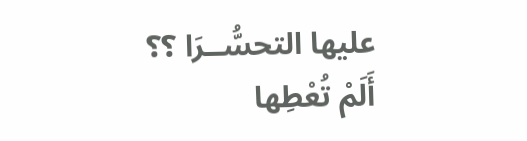عليها التحسُّــرَا ؟؟
أَلَمْ تُعْطِها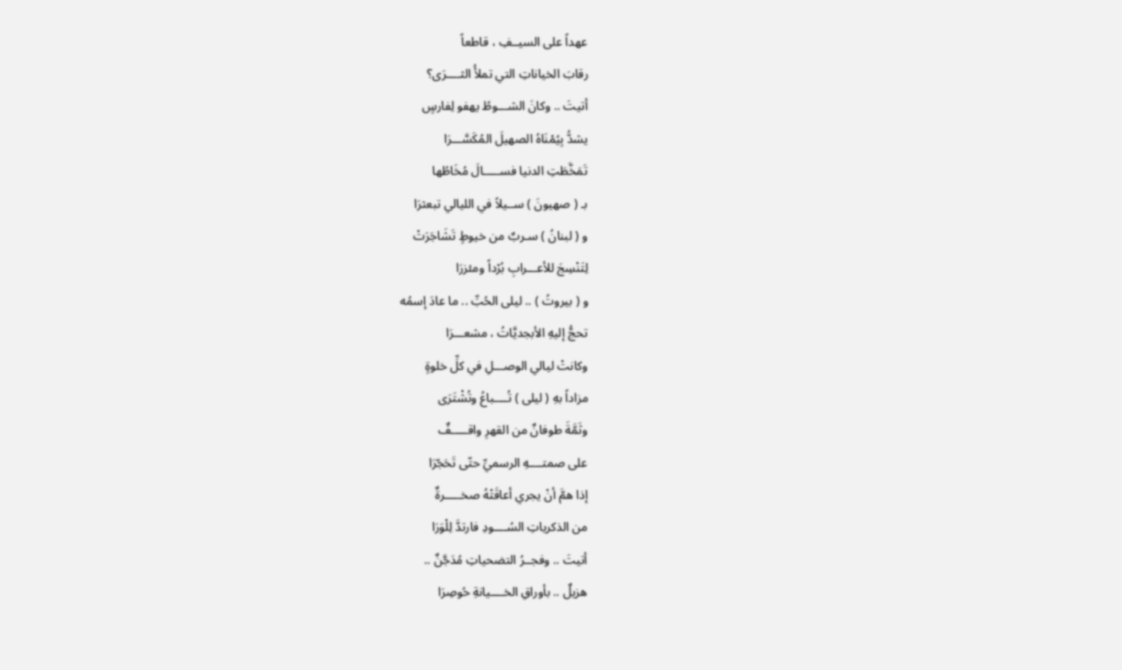عهداً على السيــفِ ، قاطعاً
رقابَ الخياناتِ التي تملأُ الثــــرَى؟
أتيتَ .. وكانَ الشـــوطُ يهفو لِفارسٍ
يشدُّ بِيُمْنَاهُ الصهيلَ المُكَسَّـــرَا
تَمَخَّطَتِ الدنيا فســـــالَ مُخَاطُها
بـ ( صهيونَ ) ســيلاً في الليالي تبعثرَا
و ( لبنانُ ) سـربٌ من خيوطٍ تَشَاجَرَتْ
لِتَنْسِجَ للأعـــرابِ بُرْداً ومئزرَا
و ( بيروتُ ) .. ليلى الحُبِّ .. ما عادَ إسمُه
تحجُّ إليهِ الأبجديَّاتُ ، مشعـــرَا
وكانتْ ليالي الوصـــلِ في كلِّ خلوةٍ
مزاداً بهِ ( ليلى ) تُــــباعُ وتُشْتَرَى
وثَمَّةَ طوفانٌ من القهرِ واقـــــفٌ
على صمتــــهِ الرسميِّ حتّى تَحَجّرَا
إذا همَّ أنْ يجري أعاقَتْهُ صخـــــرةٌ
من الذكرياتِ السُــــودِ فارتدَّ لِلْوَرَا
أتيتَ .. وفجــرُ التضحياتِ مُدَجَّنٌ ..
هزيلٌ .. بأوراقِ الخــــيانةِ حُوصِرَا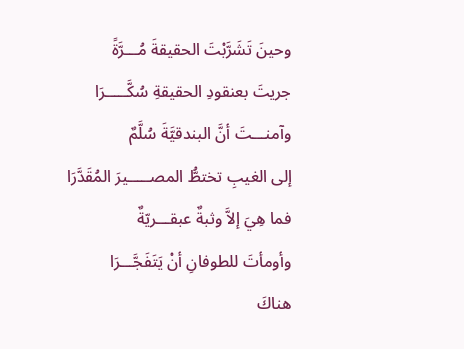وحينَ تَشَرَّبْتَ الحقيقةَ مُـــرَّةً
جريتَ بعنقودِ الحقيقةِ سُكَّـــــرَا
وآمنـــتَ أنَّ البندقيَّةَ سُلَّمٌ
إلى الغيبِ تختطُّ المصـــــيرَ المُقَدَّرَا
فما هِيَ إلاَّ وثبةٌ عبقـــريّةٌ
وأومأتَ للطوفانِ أنْ يَتَفَجَّـــرَا
هناكَ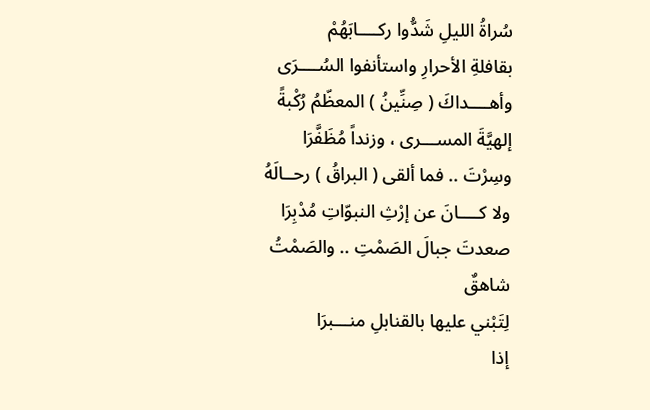سُراةُ الليلِ شَدُّوا ركــــابَهُمْ
بقافلةِ الأحرارِ واستأنفوا السُــــرَى
وأهــــداكَ ( صِنِّينُ ) المعظّمُ رُكْبةً
إلهيَّةَ المســـرى ، وزنداً مُظَفَّرَا
وسِرْتَ .. فما ألقى ( البراقُ ) رحــالَهُ
ولا كــــانَ عن إرْثِ النبوّاتِ مُدْبِرَا
صعدتَ جبالَ الصَمْتِ .. والصَمْتُ شاهقٌ
لِتَبْني عليها بالقنابلِ منـــبرَا
إذا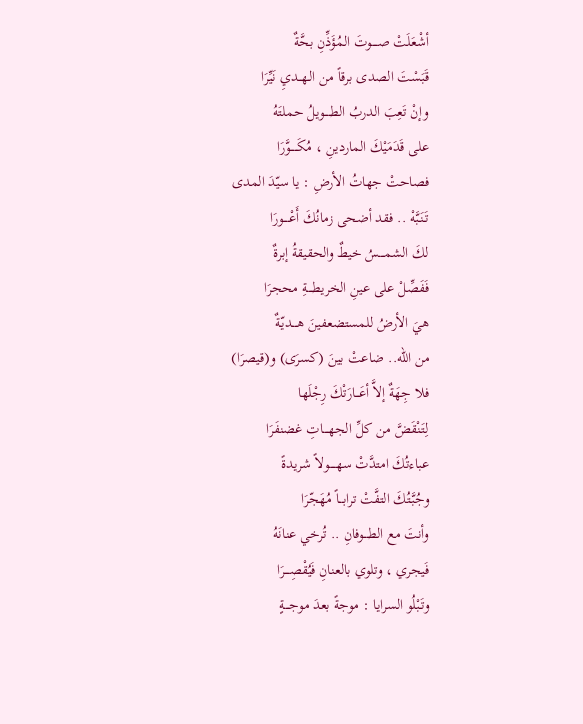أشْعَلَتْ صـــــوتَ المُؤَذِّنِ بحَّةٌ
قَبَسْتَ الصدى برقاً من الـهــديِ نَيِّرَا
وإنْ تَعِبَ الدربُ الطــــويلُ حملتَهُ
على قَدَمَيْكَ الماردينِ ، مُكَـــــوَّرَا
فصاحتْ جهاتُ الأرضِ : يا سيّدَ المدى
تَنَبَّهْ .. فقد أضحى زمانُكَ أَعْــــورَا
لكَ الشمــــسُ خيطٌ والحقيقةُ إبرةٌ
فَفَصِّلْ على عينِ الخريطــــةِ محجرَا
هيَ الأرضُ للمستضعفينَ هــــديّةٌ
من الله.. ضاعتْ بينَ (كسرَى) و(قيصرَا)
فلا جِهَةٌ إلاَّ أعَـــارَتْكَ رِجْلَها
لِتَنْقَضَّ من كلِّ الجهــــاتِ غضنفَرَا
عباءتُكَ امتدَّتْ سهـــــولاً شريدةً
وجُبَّتُكَ التفَّتْ ترابـــاً مُهَجّرَا
وأنتَ مع الطـــوفانِ .. تُرخي عنانَهُ
فَيجري ، وتلوي بالعنانِ فَيُقْصِــــرَا
وتَبْلُو السرايا : موجةً بعدَ موجــــةٍ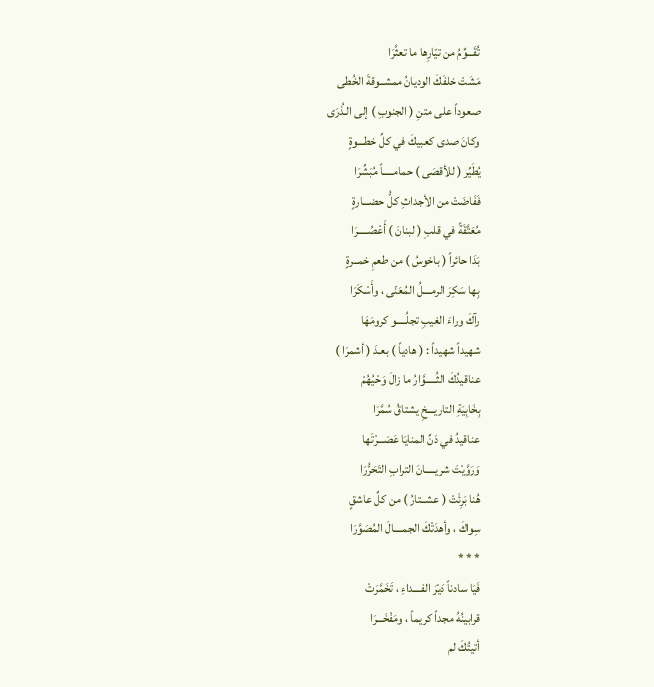تُقَـــوِّمُ من تيّارِها ما تعثَّرَا
مَشَتْ خلفَكَ الوديانُ ممشــوقةَ الخُطى
صعوداً على متنِ ( الجنوبِ ) إلى الـذُرَى
وكانَ صدى كعبيكَ في كلِّ خطـــوةٍ
يُطَيِّر ( للأقصَى ) حمامـــــاً مُبَشِّرَا
فَفَاضَتْ من الأجداثِ كلُّ حضـــارةٍ
مُعَتَّقَةً في قلبِ ( لبنانَ ) أَعْصُـــــرَا
بَدَا حائراً ( باخوسُ ) من طعمِ خمــرةٍ
بِها سَكِرَ الرمــــلُ المُعَنّى ، وأَسْكَرَا
رآكَ وراءَ الغيبِ تجلُـــــو كرومَهَا
شهيداً شهيداً : ( هادياً ) بعـدَ ( أشمرَا )
عناقيدُكَ الثُـــــوَّارُ ما زالَ وَحْيُهُمْ
بِخَابِيَةِ التاريـــخِ يشتاقُ سُمَّرَا
عناقيدُ في دَنِّ المنايَا عَصَـــرْتَها
وَرَوَّيْتَ شريـــــانَ الترابِ التَحَرُّرَا
هُنا بَرِئَتْ ( عشــتارُ ) من كلِّ عاشقٍ
سِواكَ ، وأهدَتْكَ الجمــــالَ المُصَوَّرَا
* * *
فَيَا سادناً دَيْرَ الفــــداءِ ، تَخَمَّرَتْ
قرابينُهُ مجداً كريماً ، ومَفْخَـــرَا
أتيتُكَ لم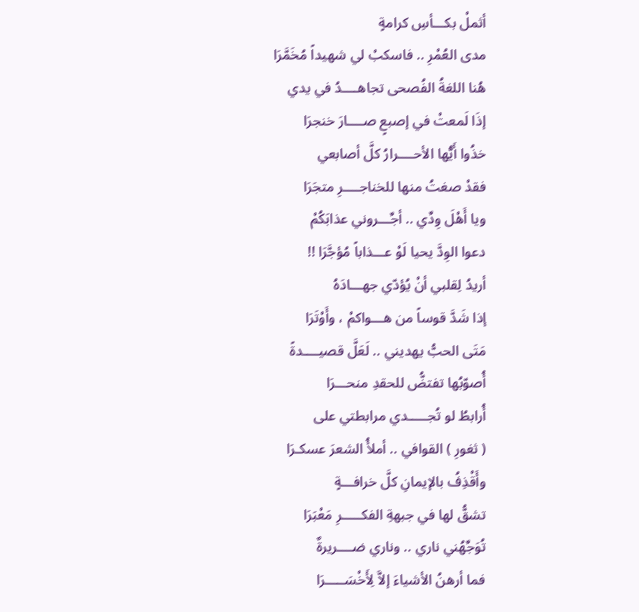أثملْ بكـــأسِ كرامةٍ
مدى العُمْرِ .. فاسكبْ لي شهيداً مُخَمَّرَا
هُنا اللغةُ الفُصحى تجاهــــدُ في يدي
إذَا لَمعتْ في إصبعٍ صــــارَ خنجرَا
خذُوا أَيُّها الأحــــرارُ كلَّ أصابعي
فقدْ صغتُ منها للخناجــــرِ متجَرَا
ويا أَهْلَ وِدِّي .. أجِّـــروني عذابَكُمْ
دعوا الوِدَّ يحيا لَوْ عـــذاباً مُؤجَّرَا !!
أريدُ لِقلبي أنْ يُؤدّي جهـــادَهُ
إذا شَدَّ قوساً من هـــواكمْ ، وأَوْتَرَا
مَتَى الحبُّ يهديني .. لَعَلَّ قصيــــدةً
أُصوّبُها تفتضُّ للحقدِ منحـــرَا
أُرابطُ لو تُجـــــدي مرابطتي على
( ثغورِ ) القوافي .. أملأُ الشعرَ عسكـرَا
وأَقْذِفُ بالإيمانِ كلَّ خرافـــةٍ
تشقُّ لها في جبهةِ الفكـــــرِ مَعْبَرَا
تُوَجِّهُني ناري .. وناري ضــــريرةٌ
فما أرهنُ الأشياءَ إلاَّ لِأَخْسَـــــرَا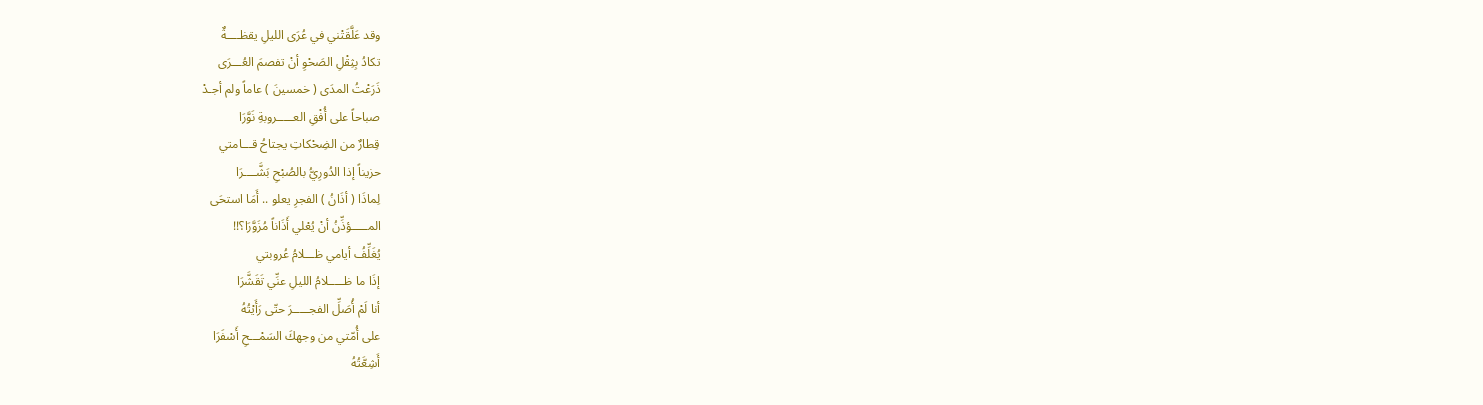وقد عَلَّقَتْني في عُرَى الليلِ يقظــــةٌ
تكادُ بِثِقْلِ الصَحْوِ أنْ تفصمَ العُـــرَى
ذَرَعْتُ المدَى ( خمسينَ ) عاماً ولم أجـدْ
صباحاً على أُفْقِ العـــــروبةِ نَوَّرَا
قِطارٌ من الضِحْكاتِ يجتاحُ قـــامتي
حزيناً إذا الدُورِيُّ بالصُبْحِ بَشَّــــرَا
لِماذَا ( أذَانُ ) الفجرِ يعلو .. أَمَا استحَى
المـــــؤذِّنُ أنْ يُعْلي أَذَاناً مُزَوَّرَا؟!!
يُغَلِّفُ أيامي ظـــلامُ عُروبتي
إذَا ما ظـــــلامُ الليلِ عنِّي تَقَشَّرَا
أنا لَمْ أُصَلِّ الفجـــــرَ حتّى رَأَيْتُهُ
على أُمّتي من وجهكَ السَمْـــحِ أَسْفَرَا
أَشِعَّتُهُ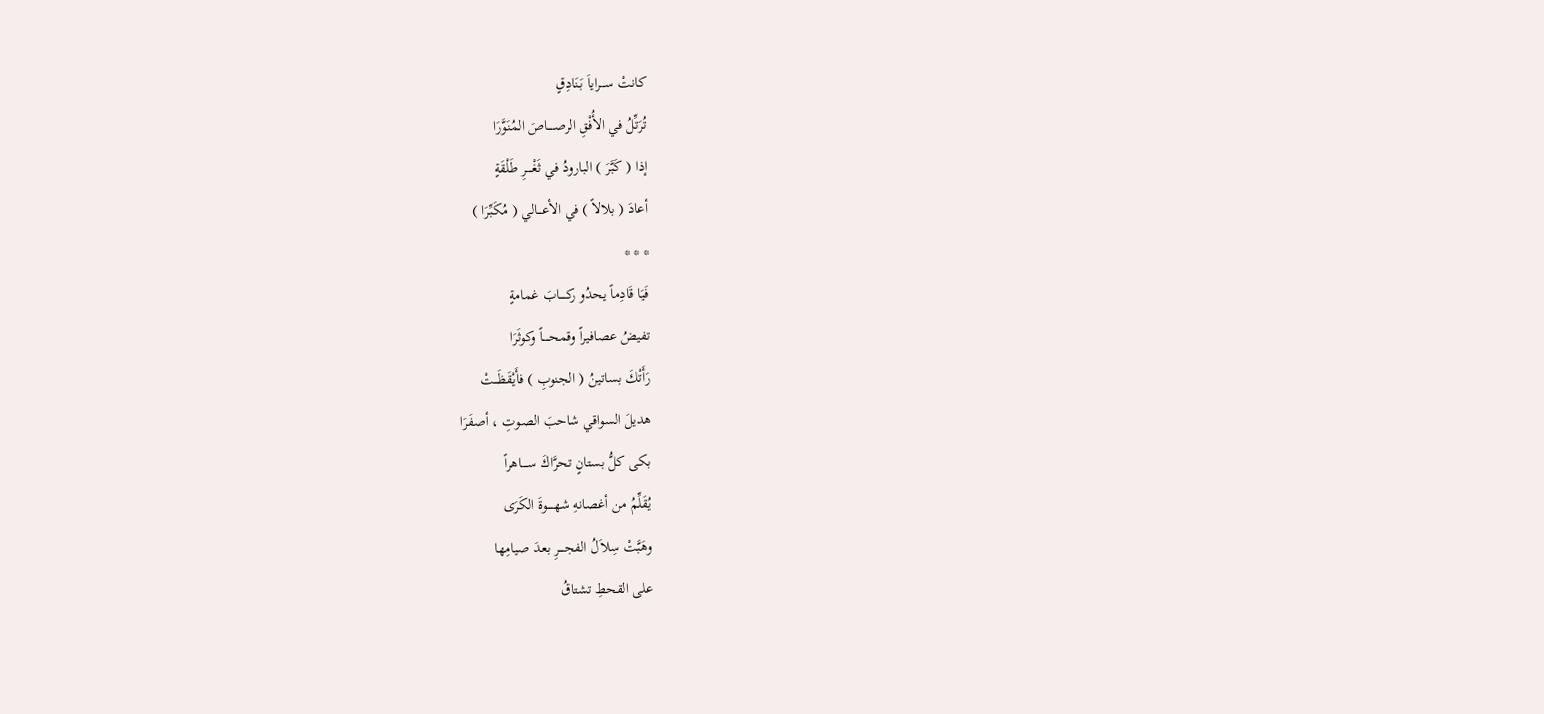كانتْ ســـراياَ بَنَادِقٍ
تُرَتِّلُ في الأُفْقِ الرصـــــاصَ المُنَوَّرَا
إذا ( كَبَّرَ ) البارودُ في ثَغْــــرِ طَلْقَةٍ
أعادَ ( بلالاً ) في الأعـــالي ( مُكَبِّرَا )
* * *
فَيَا قَادِماً يحدُو ركـــــابَ غمامةٍ
تفيضُ عصافيراً وقمحـــــاً وكوثَرَا
رَأَتْكَ بساتينُ ( الجنوبِ ) فأَيْقَظَـــتْ
هديلَ السواقي شاحبَ الصـوتِ ، أصفَرَا
بكى كلُّ بستانٍ تحرَّاكَ ســـــاهراً
يُقَلِّمُ من أغصانهِ شهـــــوةَ الكَرَى
وهَبَّتْ سِلاَلُ الفجــــرِ بعدَ صيامِها
على القحطِ تشتاقُ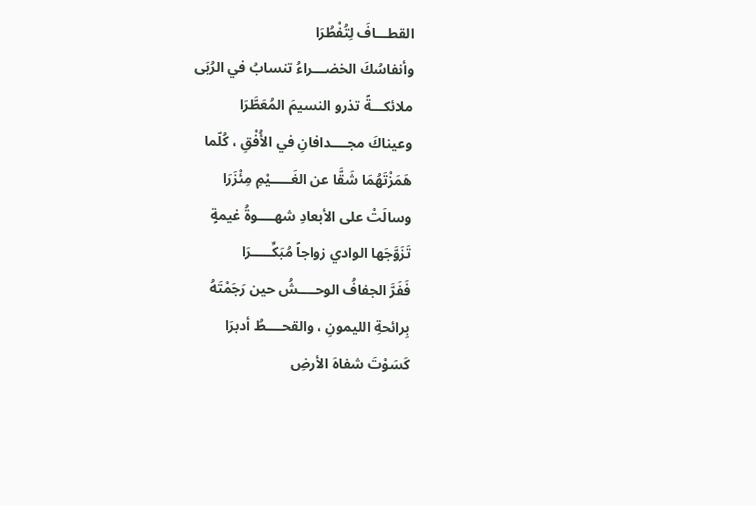القطـــافَ لِتُفْطُرَا
وأنفاسُكَ الخضـــراءُ تنسابُ في الرُبَى
ملائكـــةً تذرو النسيمَ المُعَطَّرَا
وعيناكَ مجــــدافانِ في الأُفْقِ ، كُلّما
هَمَزْتَهُمَا شَقَّا عن الغَـــــيْمِ مِئْزَرَا
وسالَتْ على الأبعادِ شهــــوةُ غيمةٍ
تَزَوَّجَها الوادي زواجاً مُبَكِّـــــرَا
فَفَرَّ الجفافُ الوحــــشُ حين رَجَمْتَهُ
بِرائحةِ الليمونِ ، والقحــــطُ أدبرَا
كَسَوْتَ شفاهَ الأرضِ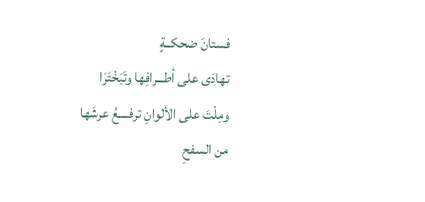فستانَ ضحكــةٍ
تهادَى على أطـــرافِها وتَبَخْتَرَا
ومِلْتَ على الألوانِ ترفــــعُ عرشَها
من السفحِ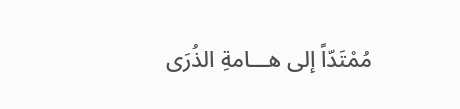مُمْتَدّاً إلى هـــامةِ الذُرَى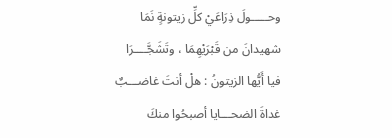وحـــــولَ ذِرَاعَيْ كلِّ زيتونةٍ نَمَا
شهيدانَ من قَبْرَيْهِمَا ، وتَشَجَّــــرَا
فيا أَيُّها الزيتونُ : هلْ أنتَ غاضـــبٌ
غداةَ الضحـــايا أصبحُوا منكَ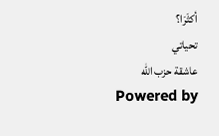أكثَرَا؟
تحياتي
عاشقة حزب الله
Powered by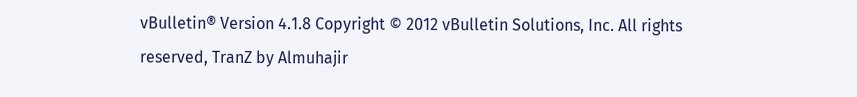vBulletin® Version 4.1.8 Copyright © 2012 vBulletin Solutions, Inc. All rights reserved, TranZ by Almuhajir